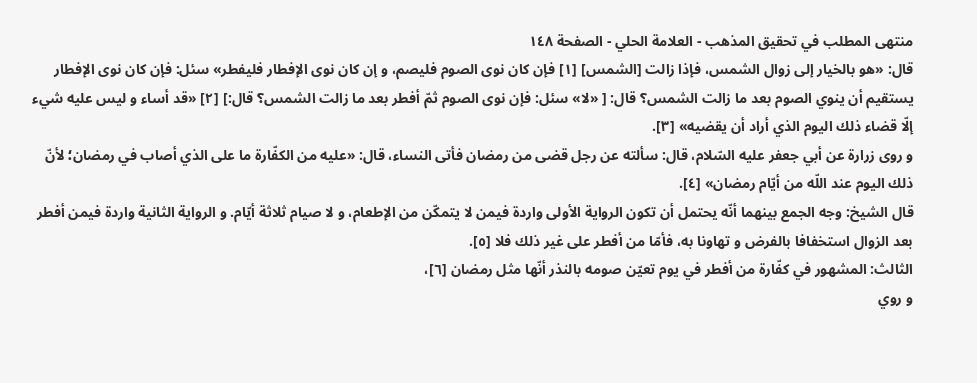منتهى المطلب في تحقيق المذهب - العلامة الحلي - الصفحة ١٤٨
قال: «هو بالخيار إلى زوال الشمس، فإذا زالت [الشمس] [١] فإن كان نوى الصوم فليصم، و إن كان نوى الإفطار فليفطر» سئل: فإن كان نوى الإفطار يستقيم أن ينوي الصوم بعد ما زالت الشمس؟ قال: [ «لا» سئل: فإن نوى الصوم ثمّ أفطر بعد ما زالت الشمس؟ قال:] [٢] «قد أساء و ليس عليه شيء إلّا قضاء ذلك اليوم الذي أراد أن يقضيه» [٣].
و روى زرارة عن أبي جعفر عليه السّلام، قال: سألته عن رجل قضى من رمضان فأتى النساء، قال: «عليه من الكفّارة ما على الذي أصاب في رمضان؛ لأنّ ذلك اليوم عند اللّه من أيّام رمضان» [٤].
قال الشيخ: وجه الجمع بينهما أنّه يحتمل أن تكون الرواية الأولى واردة فيمن لا يتمكّن من الإطعام، و لا صيام ثلاثة أيّام. و الرواية الثانية واردة فيمن أفطر بعد الزوال استخفافا بالفرض و تهاونا به، فأمّا من أفطر على غير ذلك فلا [٥].
الثالث: المشهور في كفّارة من أفطر في يوم تعيّن صومه بالنذر أنّها مثل رمضان [٦]،
و روي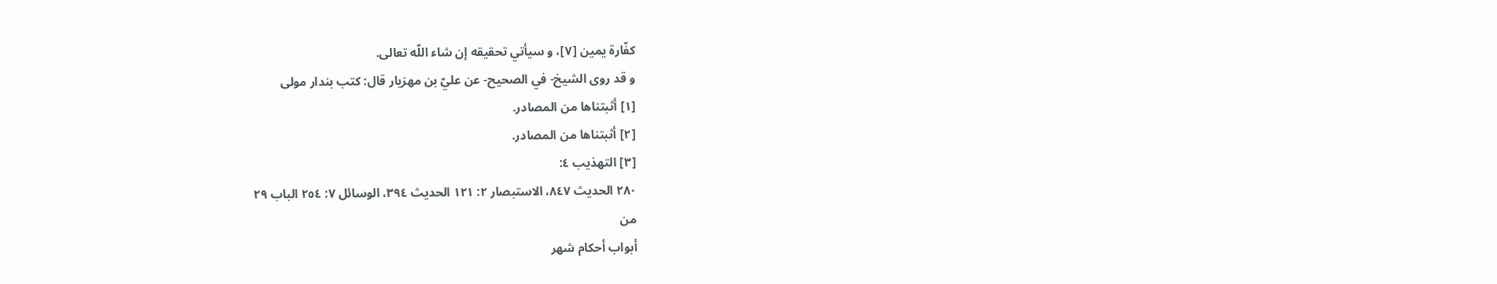كفّارة يمين [٧]، و سيأتي تحقيقه إن شاء اللّه تعالى.
و قد روى الشيخ- في الصحيح- عن عليّ بن مهزيار قال: كتب بندار مولى
[١] أثبتناها من المصادر.
[٢] أثبتناها من المصادر.
[٣] التهذيب ٤:
٢٨٠ الحديث ٨٤٧، الاستبصار ٢: ١٢١ الحديث ٣٩٤، الوسائل ٧: ٢٥٤ الباب ٢٩
من
أبواب أحكام شهر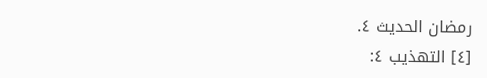رمضان الحديث ٤.
[٤] التهذيب ٤: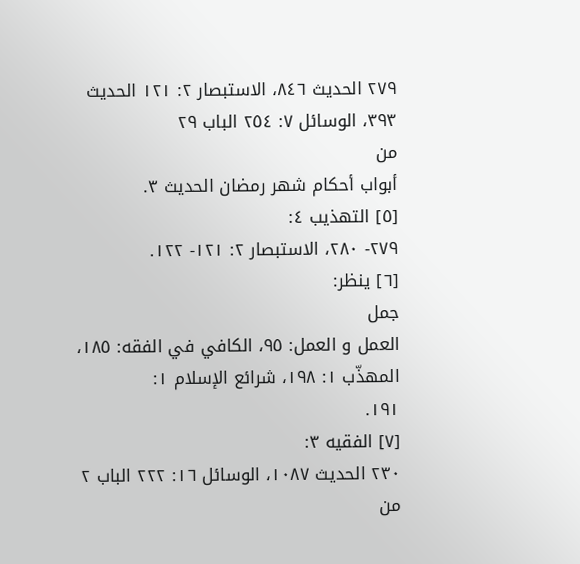٢٧٩ الحديث ٨٤٦، الاستبصار ٢: ١٢١ الحديث ٣٩٣، الوسائل ٧: ٢٥٤ الباب ٢٩
من
أبواب أحكام شهر رمضان الحديث ٣.
[٥] التهذيب ٤:
٢٧٩- ٢٨٠، الاستبصار ٢: ١٢١- ١٢٢.
[٦] ينظر:
جمل
العمل و العمل: ٩٥، الكافي في الفقه: ١٨٥، المهذّب ١: ١٩٨، شرائع الإسلام ١:
١٩١.
[٧] الفقيه ٣:
٢٣٠ الحديث ١٠٨٧، الوسائل ١٦: ٢٢٢ الباب ٢
من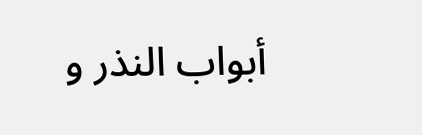أبواب النذر و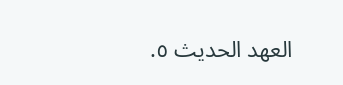العهد الحديث ٥.